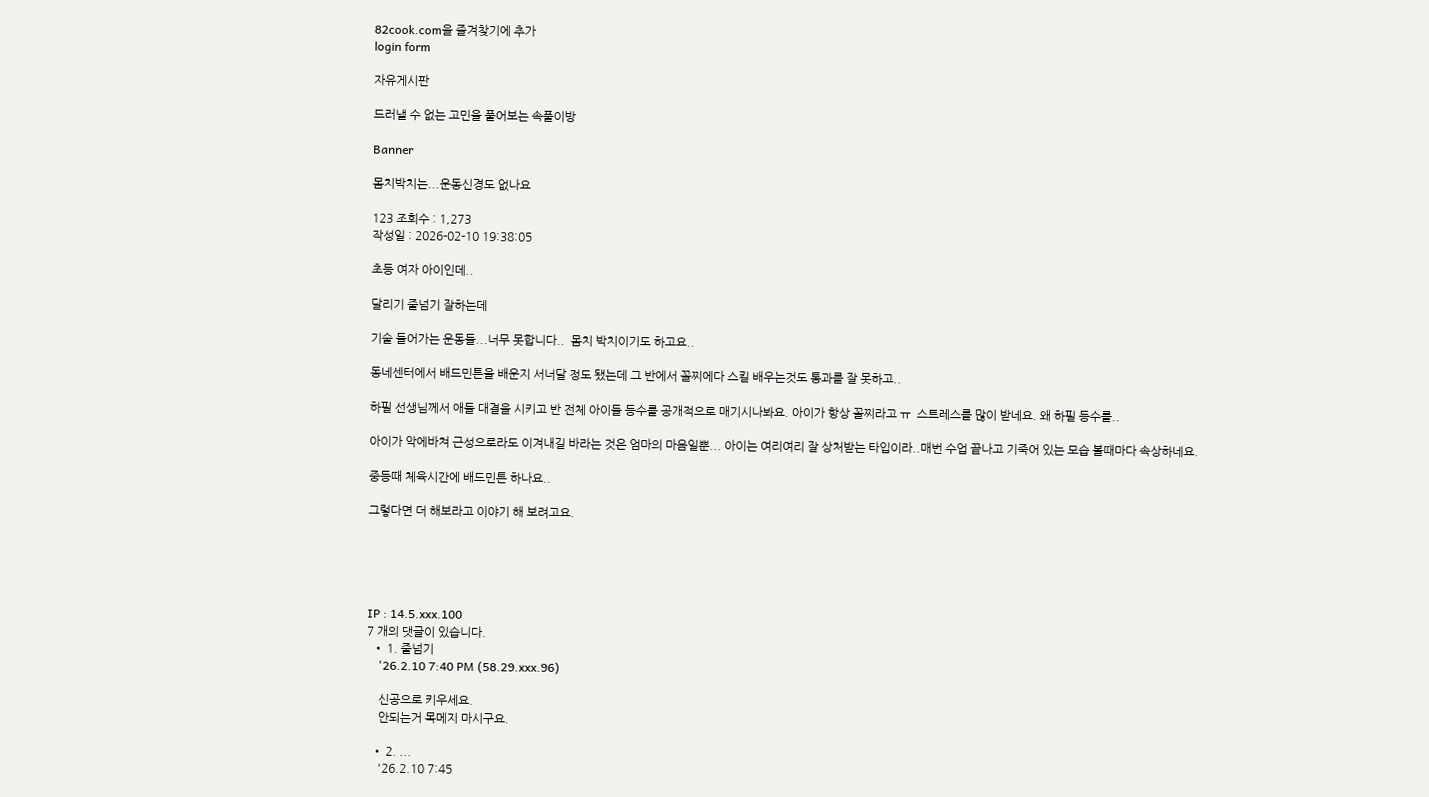82cook.com을 즐겨찾기에 추가
login form

자유게시판

드러낼 수 없는 고민을 풀어보는 속풀이방

Banner

몸치박치는...운동신경도 없나요

123 조회수 : 1,273
작성일 : 2026-02-10 19:38:05

초등 여자 아이인데..

달리기 줄넘기 잘하는데

기술 들어가는 운동들...너무 못합니다..  몸치 박치이기도 하고요..

동네센터에서 배드민튼을 배운지 서너달 정도 됐는데 그 반에서 꼴찌에다 스킬 배우는것도 통과를 잘 못하고..

하필 선생님께서 애들 대결을 시키고 반 전체 아이들 등수를 공개적으로 매기시나봐요. 아이가 항상 꼴찌라고 ㅠ  스트레스를 많이 받네요. 왜 하필 등수를..

아이가 악에바쳐 근성으로라도 이겨내길 바라는 것은 엄마의 마음일뿐... 아이는 여리여리 잘 상처받는 타입이라..매번 수업 끝나고 기죽어 있는 모습 볼때마다 속상하네요.

중등때 체육시간에 배드민튼 하나요..

그렇다면 더 해보라고 이야기 해 보려고요.





IP : 14.5.xxx.100
7 개의 댓글이 있습니다.
  • 1. 줄넘기
    '26.2.10 7:40 PM (58.29.xxx.96)

    신공으로 키우세요.
    안되는거 목메지 마시구요.

  • 2. ...
    '26.2.10 7:45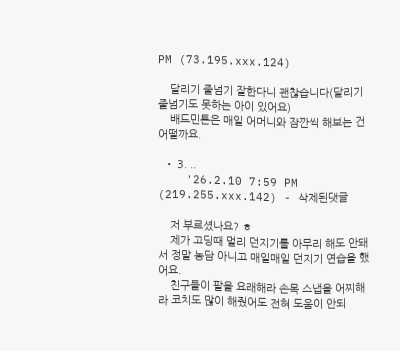PM (73.195.xxx.124)

    달리기 줄넘기 잘한다니 괜찮습니다(달리기 줄넘기도 못하는 아이 있어요)
    배드민튼은 매일 어머니와 잠깐씩 해보는 건 어떨까요.

  • 3. ..
    '26.2.10 7:59 PM (219.255.xxx.142) - 삭제된댓글

    저 부르셨나요? ㅎ
    제가 고딩때 멀리 던지기를 아무리 해도 안돼서 정말 농담 아니고 매일매일 던지기 연습을 했어요.
    친구들이 팔을 요래해라 손목 스냅을 어찌해라 코치도 많이 해줬어도 전혀 도움이 안되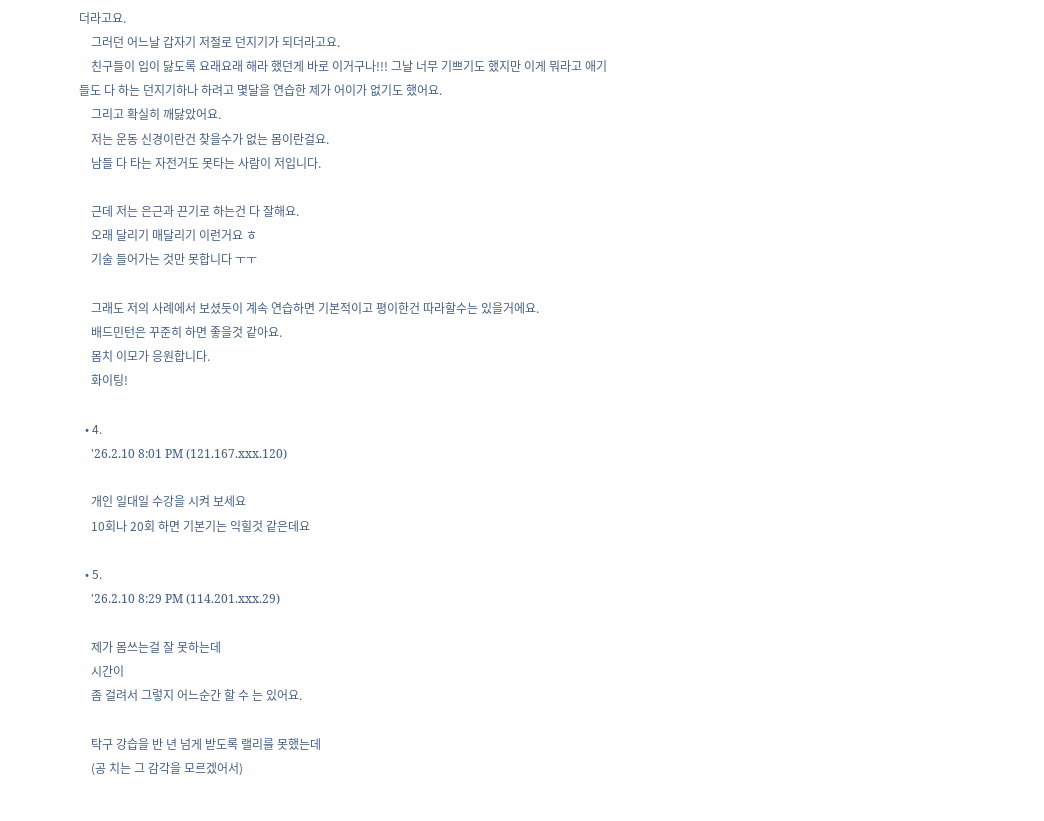더라고요.
    그러던 어느날 갑자기 저절로 던지기가 되더라고요.
    친구들이 입이 닳도록 요래요래 해라 했던게 바로 이거구나!!! 그날 너무 기쁘기도 했지만 이게 뭐라고 애기들도 다 하는 던지기하나 하려고 몇달을 연습한 제가 어이가 없기도 했어요.
    그리고 확실히 깨닳았어요.
    저는 운동 신경이란건 찾을수가 없는 몸이란걸요.
    남들 다 타는 자전거도 못타는 사람이 저입니다.

    근데 저는 은근과 끈기로 하는건 다 잘해요.
    오래 달리기 매달리기 이런거요 ㅎ
    기술 들어가는 것만 못합니다 ㅜㅜ

    그래도 저의 사례에서 보셨듯이 계속 연습하면 기본적이고 평이한건 따라할수는 있을거에요.
    배드민턴은 꾸준히 하면 좋을것 같아요.
    몸치 이모가 응원합니다.
    화이팅!

  • 4.
    '26.2.10 8:01 PM (121.167.xxx.120)

    개인 일대일 수강을 시켜 보세요
    10회나 20회 하면 기본기는 익힐것 같은데요

  • 5.
    '26.2.10 8:29 PM (114.201.xxx.29)

    제가 몸쓰는걸 잘 못하는데
    시간이
    좀 걸려서 그렇지 어느순간 할 수 는 있어요.

    탁구 강습을 반 년 넘게 받도록 랠리를 못했는데
    (공 치는 그 감각을 모르겠어서)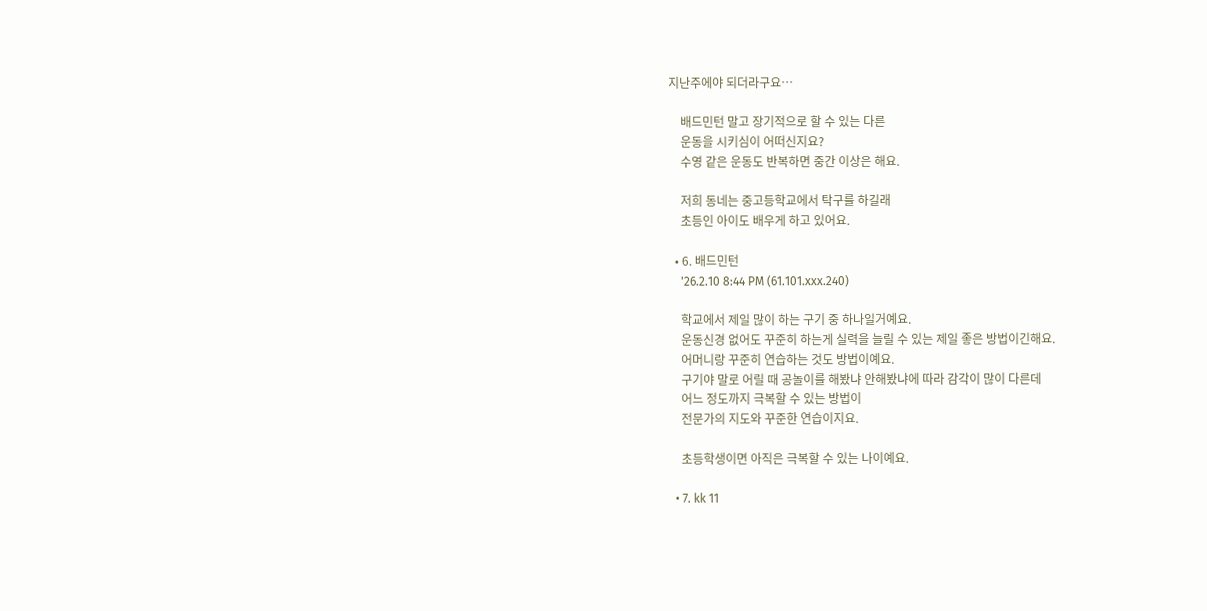지난주에야 되더라구요…

    배드민턴 말고 장기적으로 할 수 있는 다른
    운동을 시키심이 어떠신지요?
    수영 같은 운동도 반복하면 중간 이상은 해요.

    저희 동네는 중고등학교에서 탁구를 하길래
    초등인 아이도 배우게 하고 있어요.

  • 6. 배드민턴
    '26.2.10 8:44 PM (61.101.xxx.240)

    학교에서 제일 많이 하는 구기 중 하나일거예요.
    운동신경 없어도 꾸준히 하는게 실력을 늘릴 수 있는 제일 좋은 방법이긴해요.
    어머니랑 꾸준히 연습하는 것도 방법이예요.
    구기야 말로 어릴 때 공놀이를 해봤냐 안해봤냐에 따라 감각이 많이 다른데
    어느 정도까지 극복할 수 있는 방법이
    전문가의 지도와 꾸준한 연습이지요.

    초등학생이면 아직은 극복할 수 있는 나이예요.

  • 7. kk 11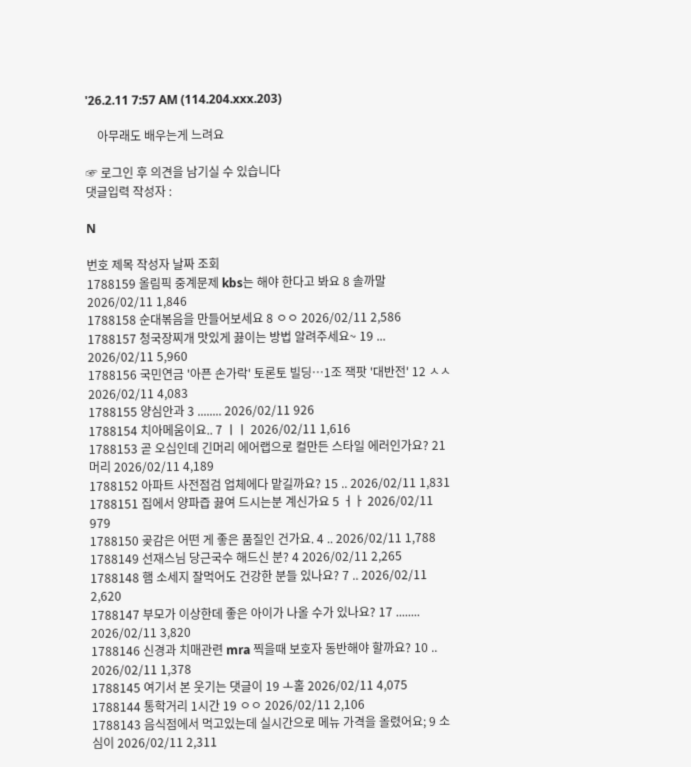'26.2.11 7:57 AM (114.204.xxx.203)

    아무래도 배우는게 느려요

☞ 로그인 후 의견을 남기실 수 있습니다
댓글입력 작성자 :

N

번호 제목 작성자 날짜 조회
1788159 올림픽 중계문제 kbs는 해야 한다고 봐요 8 솔까말 2026/02/11 1,846
1788158 순대볶음을 만들어보세요 8 ㅇㅇ 2026/02/11 2,586
1788157 청국장찌개 맛있게 끓이는 방법 알려주세요~ 19 ... 2026/02/11 5,960
1788156 국민연금 '아픈 손가락' 토론토 빌딩…1조 잭팟 '대반전' 12 ㅅㅅ 2026/02/11 4,083
1788155 양심안과 3 ........ 2026/02/11 926
1788154 치아메움이요.. 7 ㅣㅣ 2026/02/11 1,616
1788153 곧 오십인데 긴머리 에어랩으로 컬만든 스타일 에러인가요? 21 머리 2026/02/11 4,189
1788152 아파트 사전점검 업체에다 맡길까요? 15 .. 2026/02/11 1,831
1788151 집에서 양파즙 끓여 드시는분 계신가요 5 ㅓㅏ 2026/02/11 979
1788150 곶감은 어떤 게 좋은 품질인 건가요. 4 .. 2026/02/11 1,788
1788149 선재스님 당근국수 해드신 분? 4 2026/02/11 2,265
1788148 햄 소세지 잘먹어도 건강한 분들 있나요? 7 .. 2026/02/11 2,620
1788147 부모가 이상한데 좋은 아이가 나올 수가 있나요? 17 ........ 2026/02/11 3,820
1788146 신경과 치매관련 mra 찍을때 보호자 동반해야 할까요? 10 .. 2026/02/11 1,378
1788145 여기서 본 웃기는 댓글이 19 ㅗ홀 2026/02/11 4,075
1788144 통학거리 1시간 19 ㅇㅇ 2026/02/11 2,106
1788143 음식점에서 먹고있는데 실시간으로 메뉴 가격을 올렸어요; 9 소심이 2026/02/11 2,311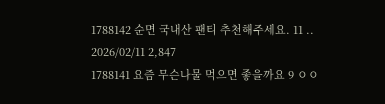1788142 순면 국내산 팬티 추천해주세요. 11 .. 2026/02/11 2,847
1788141 요즘 무슨나물 먹으면 좋을까요 9 ㅇㅇ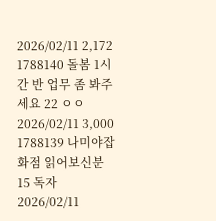2026/02/11 2,172
1788140 돌봄 1시간 반 업무 좀 봐주세요 22 ㅇㅇ 2026/02/11 3,000
1788139 나미야잡화점 읽어보신분 15 독자 2026/02/11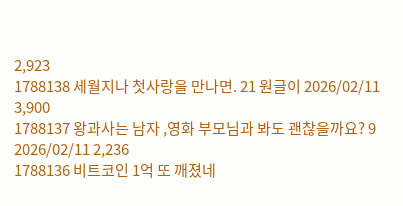2,923
1788138 세월지나 첫사랑을 만나면. 21 원글이 2026/02/11 3,900
1788137 왕과사는 남자 ,영화 부모님과 봐도 괜찮을까요? 9 2026/02/11 2,236
1788136 비트코인 1억 또 깨졌네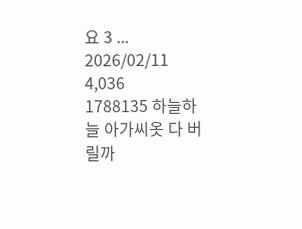요 3 ... 2026/02/11 4,036
1788135 하늘하늘 아가씨옷 다 버릴까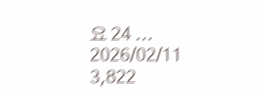요 24 ... 2026/02/11 3,822